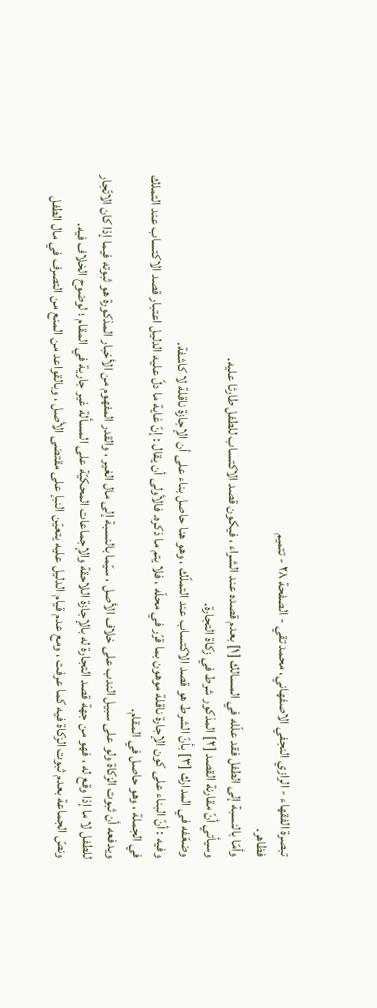تبصرة الفقهاء - الرازي النجفي الاصفهاني، محمد تقي - الصفحة ٢٨ - تتميم
فظاهر.
وأمّا بالنسبة إلى الطفل فقد علّله في المسالك [١] بعدم قصده عند الشراء ، فيكون قصد الاكتساب للطفل طارئا عليه.
وسيأتي أنّ مقارنة القصد [٢] المذكور شرط في زكاة التجارة.
وضعّفه في المدارك [٣] بأنّ الشرط هو قصد الاكتساب عند التملّك ، وهو هنا حاصل بناء على أن الإجازة ناقلة لا كاشفة.
وفيه : أنّ البناء على كون الإجارة ناقلة موهون بما قرّر في محلّه ، فلا يتم ما ذكره. فالأولى أن يقال : إنّ غاية ما دلّ عليه الدليل اعتبار قصد الاكتساب عند التملك في الجملة ، وهو حاصل في المقام.
ويدفعه أن ثبوت الزكاة ولو على سبيل الندب على خلاف الأصل ، سيّما بالنسبة إلى مال الغير ، والقدر المفهوم من الأخبار المذكورة هو ثبوته فيما إذا كان الاتّجار للطفل لا ما إذا وقع له ، فهو من جهة قصد التجارة له بالإجازة اللاحقة والإجماعات المحكيّة على المسألة غير جارية في المقام ؛ لوضوح الخلاف فيه.
ونصّ الجماعة بعدم ثبوت الزكاة فيه كما عرفت ، ومع عدم قيام الدليل عليه يتعيّن النبإ على مقتضى الأصل ، وبالقواعد من المنع من التصرف في مال الطفل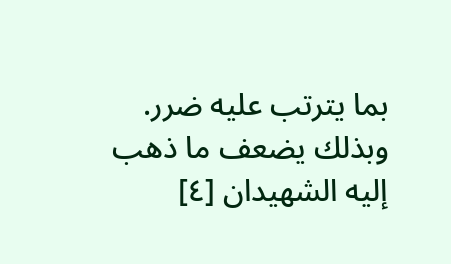بما يترتب عليه ضرر.
وبذلك يضعف ما ذهب إليه الشهيدان [٤]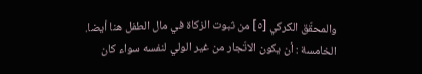والمحقّق الكركي [٥] من ثبوت الزكاة في مال الطفل هنا أيضا.
الخامسة : أن يكون الاتّجار من غير الولي لنفسه سواء كان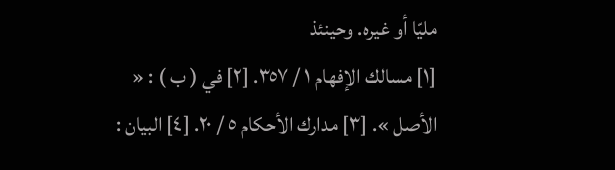مليّا أو غيره. وحينئذ
[١] مسالك الإفهام ١ / ٣٥٧. [٢] في ( ب ) : « الأصل ». [٣] مدارك الأحكام ٥ / ٢٠. [٤] البيان :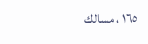١٦٥ ، مسالك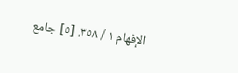الإفهام ١ / ٣٥٨. [٥] جامع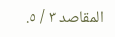المقاصد ٣ / ٥.